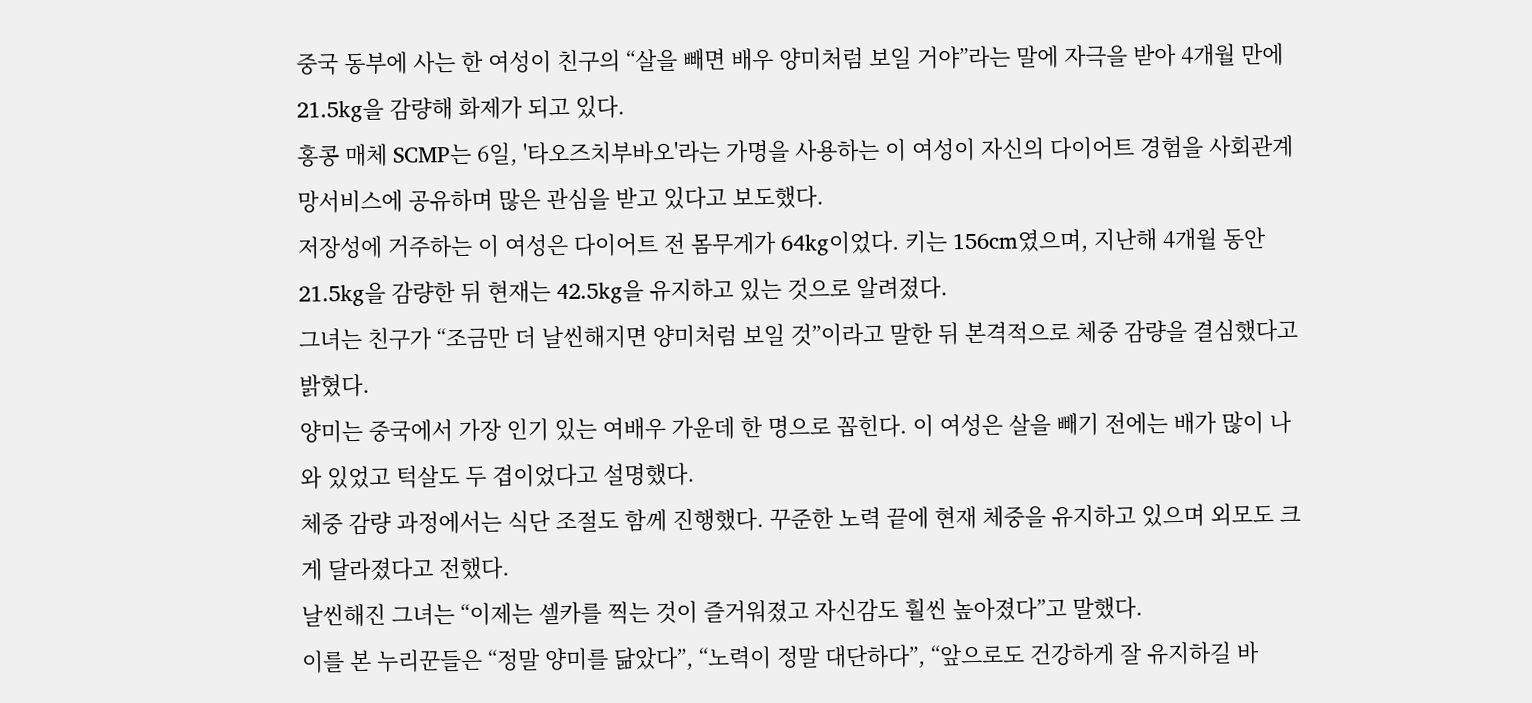중국 동부에 사는 한 여성이 친구의 “살을 빼면 배우 양미처럼 보일 거야”라는 말에 자극을 받아 4개월 만에 21.5kg을 감량해 화제가 되고 있다.
홍콩 매체 SCMP는 6일, '타오즈치부바오'라는 가명을 사용하는 이 여성이 자신의 다이어트 경험을 사회관계망서비스에 공유하며 많은 관심을 받고 있다고 보도했다.
저장성에 거주하는 이 여성은 다이어트 전 몸무게가 64kg이었다. 키는 156cm였으며, 지난해 4개월 동안 21.5kg을 감량한 뒤 현재는 42.5kg을 유지하고 있는 것으로 알려졌다.
그녀는 친구가 “조금만 더 날씬해지면 양미처럼 보일 것”이라고 말한 뒤 본격적으로 체중 감량을 결심했다고 밝혔다.
양미는 중국에서 가장 인기 있는 여배우 가운데 한 명으로 꼽힌다. 이 여성은 살을 빼기 전에는 배가 많이 나와 있었고 턱살도 두 겹이었다고 설명했다.
체중 감량 과정에서는 식단 조절도 함께 진행했다. 꾸준한 노력 끝에 현재 체중을 유지하고 있으며 외모도 크게 달라졌다고 전했다.
날씬해진 그녀는 “이제는 셀카를 찍는 것이 즐거워졌고 자신감도 훨씬 높아졌다”고 말했다.
이를 본 누리꾼들은 “정말 양미를 닮았다”, “노력이 정말 대단하다”, “앞으로도 건강하게 잘 유지하길 바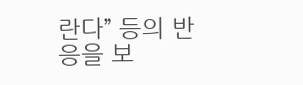란다” 등의 반응을 보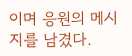이며 응원의 메시지를 남겼다.